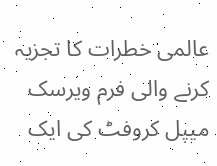عالمی خطرات کا تجزیہ کرنے والی فرم ویرسک میپل کروفٹ کی ایک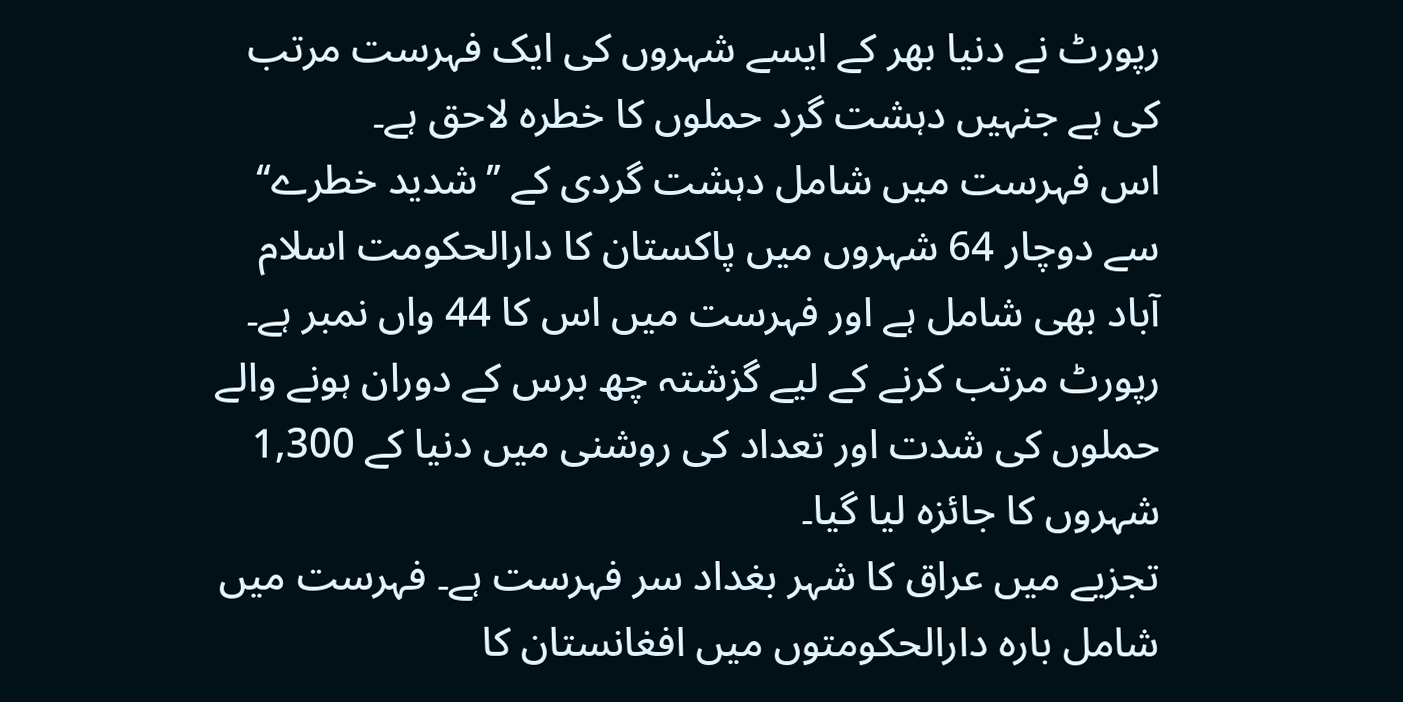رپورٹ نے دنیا بھر کے ایسے شہروں کی ایک فہرست مرتب کی ہے جنہیں دہشت گرد حملوں کا خطرہ لاحق ہے۔
اس فہرست میں شامل دہشت گردی کے ’’شدید خطرے‘‘ سے دوچار 64 شہروں میں پاکستان کا دارالحکومت اسلام آباد بھی شامل ہے اور فہرست میں اس کا 44 واں نمبر ہے۔
رپورٹ مرتب کرنے کے لیے گزشتہ چھ برس کے دوران ہونے والے حملوں کی شدت اور تعداد کی روشنی میں دنیا کے 1,300 شہروں کا جائزہ لیا گیا۔
تجزیے میں عراق کا شہر بغداد سر فہرست ہے۔ فہرست میں شامل بارہ دارالحکومتوں میں افغانستان کا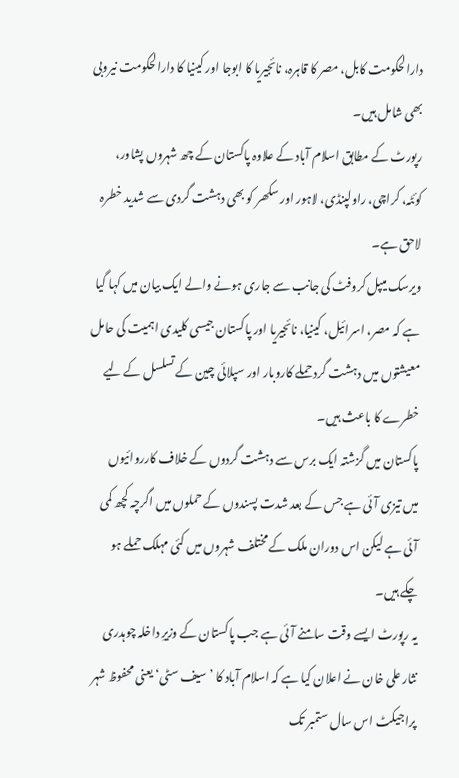دارالحکومت کابل، مصر کا قاہرہ، نائجیریا کا ابوجا اور کینیا کا دارالحکومت نیروبی بھی شامل ہیں۔
رپورٹ کے مطابق اسلام آباد کے علاوہ پاکستان کے چھ شہروں پشاور، کوئٹہ، کراچی، راولپنڈی، لاہور اور سکھر کو بھی دہشت گردی سے شدید خطرہ لاحق ہے۔
ویرسک میپل کروفٹ کی جانب سے جاری ہونے والے ایک بیان میں کہا گیا ہے کہ مصر، اسرائیل، کینیا، نائجیریا اور پاکستان جیسی کلیدی اہمیت کی حامل معیشتوں میں دہشت گرد حملے کاروبار اور سپلائی چین کے تسلسل کے لیے خطرے کا باعث ہیں۔
پاکستان میں گزشتہ ایک برس سے دہشت گردوں کے خلاف کارروائیوں میں تیزی آئی ہے جس کے بعد شدت پسندوں کے حملوں میں اگرچہ کچھ کمی آئی ہے لیکن اس دوران ملک کے مختلف شہروں میں کئی مہلک حملے ہو چکے ہیں۔
یہ رپورٹ ایسے وقت سامنے آئی ہے جب پاکستان کے وزیرِ داخلہ چوہدری نثار علی خان نے اعلان کیا ہے کہ اسلام آباد کا ’سیف سٹی‘ یعنی محفوظ شہر پراجیکٹ اس سال ستمبر تک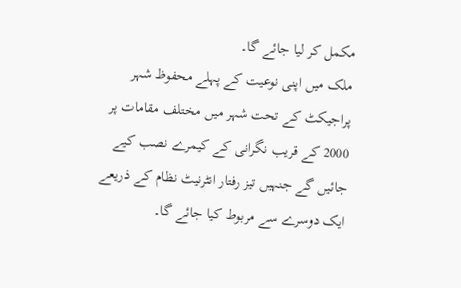مکمل کر لیا جائے گا۔
ملک میں اپنی نوعیت کے پہلے محفوظ شہر پراجیکٹ کے تحت شہر میں مختلف مقامات پر 2000 کے قریب نگرانی کے کیمرے نصب کیے جائیں گے جنہیں تیز رفتار انٹرنیٹ نظام کے ذریعے ایک دوسرے سے مربوط کیا جائے گا۔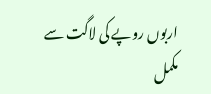اربوں روپے کی لاگت سے مکمل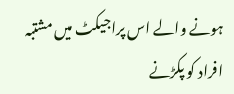ہونے والے اس پراجیکٹ میں مشتبہ افراد کو پکڑنے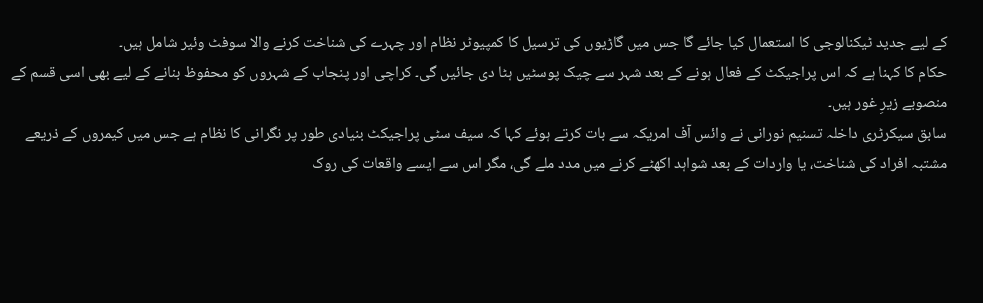کے لیے جدید ٹیکنالوجی کا استعمال کیا جائے گا جس میں گاڑیوں کی ترسیل کا کمپیوٹر نظام اور چہرے کی شناخت کرنے والا سوفٹ وئیر شامل ہیں۔
حکام کا کہنا ہے کہ اس پراجیکٹ کے فعال ہونے کے بعد شہر سے چیک پوسٹیں ہٹا دی جائیں گی۔ کراچی اور پنجاب کے شہروں کو محفوظ بنانے کے لیے بھی اسی قسم کے منصوبے زیرِ غور ہیں۔
سابق سیکرٹری داخلہ تسنیم نورانی نے وائس آف امریکہ سے بات کرتے ہوئے کہا کہ سیف سٹی پراجیکٹ بنیادی طور پر نگرانی کا نظام ہے جس میں کیمروں کے ذریعے مشتبہ افراد کی شناخت، یا واردات کے بعد شواہد اکھٹے کرنے میں مدد ملے گی، مگر اس سے ایسے واقعات کی روک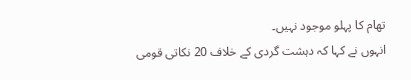تھام کا پہلو موجود نہیں۔
انہوں نے کہا کہ دہشت گردی کے خلاف 20 نکاتی قومی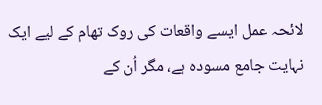لائحہ عمل ایسے واقعات کی روک تھام کے لیے ایک نہایت جامع مسودہ ہے، مگر اُن کے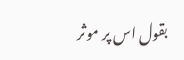بقول اس پر موثر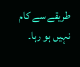طریقے سے کام نہیں ہو رہا۔